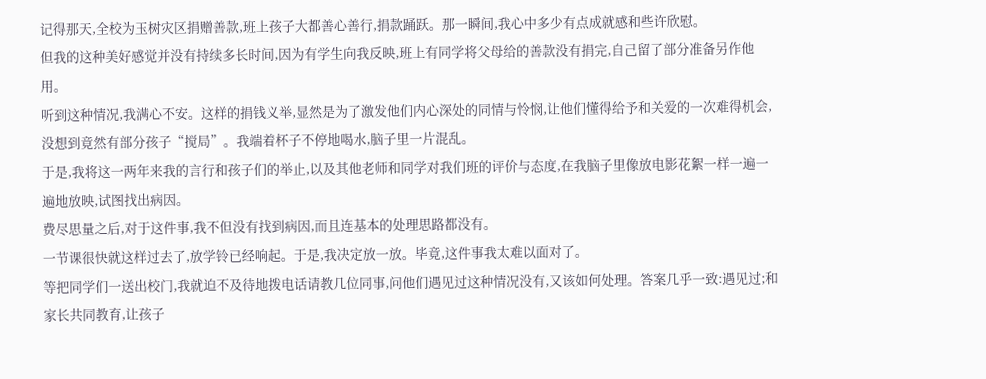记得那天,全校为玉树灾区捐赠善款,班上孩子大都善心善行,捐款踊跃。那一瞬间,我心中多少有点成就感和些许欣慰。
但我的这种美好感觉并没有持续多长时间,因为有学生向我反映,班上有同学将父母给的善款没有捐完,自己留了部分准备另作他用。
听到这种情况,我满心不安。这样的捐钱义举,显然是为了激发他们内心深处的同情与怜悯,让他们懂得给予和关爱的一次难得机会,没想到竟然有部分孩子“搅局”。我端着杯子不停地喝水,脑子里一片混乱。
于是,我将这一两年来我的言行和孩子们的举止,以及其他老师和同学对我们班的评价与态度,在我脑子里像放电影花絮一样一遍一遍地放映,试图找出病因。
费尽思量之后,对于这件事,我不但没有找到病因,而且连基本的处理思路都没有。
一节课很快就这样过去了,放学铃已经响起。于是,我决定放一放。毕竟,这件事我太难以面对了。
等把同学们一送出校门,我就迫不及待地拨电话请教几位同事,问他们遇见过这种情况没有,又该如何处理。答案几乎一致:遇见过;和家长共同教育,让孩子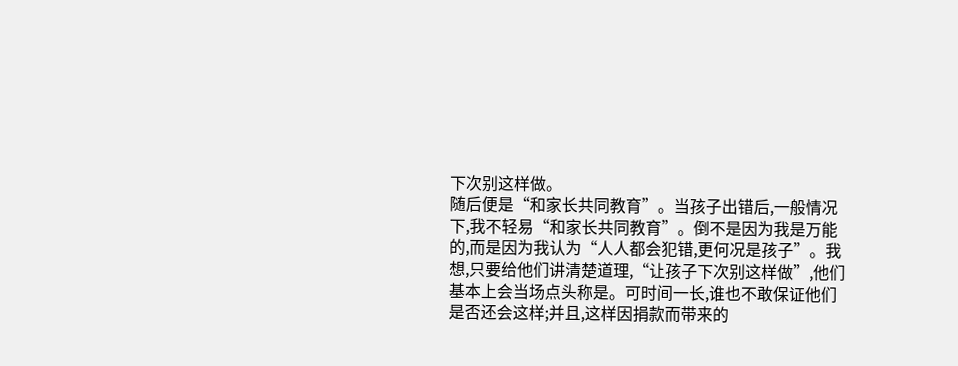下次别这样做。
随后便是“和家长共同教育”。当孩子出错后,一般情况下,我不轻易“和家长共同教育”。倒不是因为我是万能的,而是因为我认为“人人都会犯错,更何况是孩子”。我想,只要给他们讲清楚道理,“让孩子下次别这样做”,他们基本上会当场点头称是。可时间一长,谁也不敢保证他们是否还会这样;并且,这样因捐款而带来的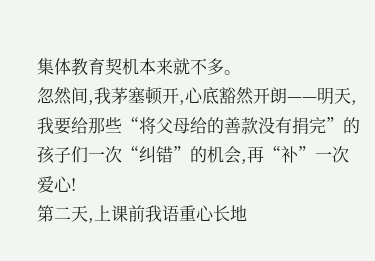集体教育契机本来就不多。
忽然间,我茅塞顿开,心底豁然开朗——明天,我要给那些“将父母给的善款没有捐完”的孩子们一次“纠错”的机会,再“补”一次爱心!
第二天,上课前我语重心长地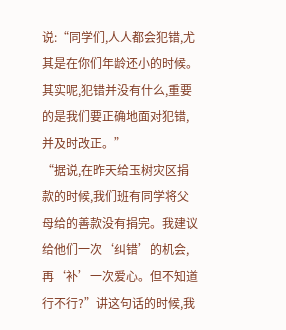说:“同学们,人人都会犯错,尤其是在你们年龄还小的时候。其实呢,犯错并没有什么,重要的是我们要正确地面对犯错,并及时改正。”
“据说,在昨天给玉树灾区捐款的时候,我们班有同学将父母给的善款没有捐完。我建议给他们一次‘纠错’的机会,再‘补’一次爱心。但不知道行不行?”讲这句话的时候,我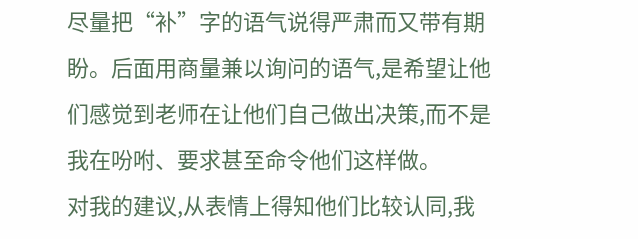尽量把“补”字的语气说得严肃而又带有期盼。后面用商量兼以询问的语气,是希望让他们感觉到老师在让他们自己做出决策,而不是我在吩咐、要求甚至命令他们这样做。
对我的建议,从表情上得知他们比较认同,我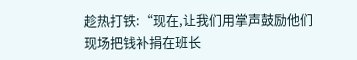趁热打铁:“现在,让我们用掌声鼓励他们现场把钱补捐在班长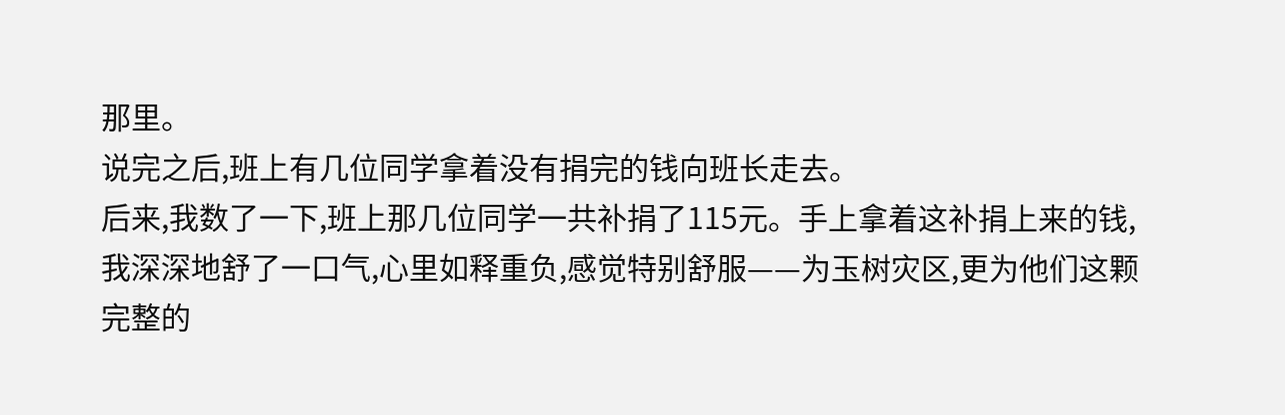那里。
说完之后,班上有几位同学拿着没有捐完的钱向班长走去。
后来,我数了一下,班上那几位同学一共补捐了115元。手上拿着这补捐上来的钱,我深深地舒了一口气,心里如释重负,感觉特别舒服——为玉树灾区,更为他们这颗完整的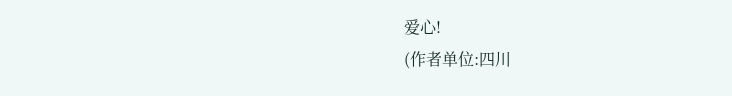爱心!
(作者单位:四川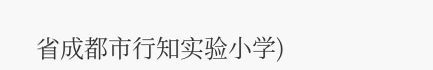省成都市行知实验小学)